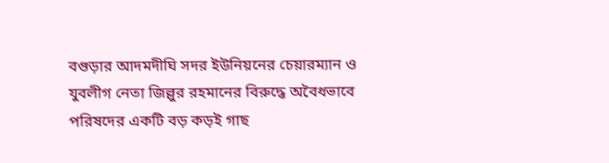বগুড়ার আদমদীঘি সদর ইউনিয়নের চেয়ারম্যান ও যুবলীগ নেতা জিল্লুর রহমানের বিরুদ্ধে অবৈধভাবে পরিষদের একটি বড় কড়ই গাছ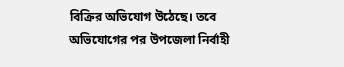বিক্রির অভিযোগ উঠেছে। তবে অভিযোগের পর উপজেলা নির্বাহী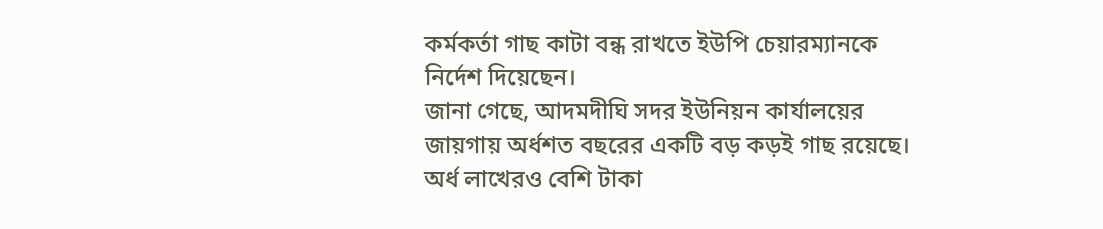কর্মকর্তা গাছ কাটা বন্ধ রাখতে ইউপি চেয়ারম্যানকে নির্দেশ দিয়েছেন।
জানা গেছে, আদমদীঘি সদর ইউনিয়ন কার্যালয়ের জায়গায় অর্ধশত বছরের একটি বড় কড়ই গাছ রয়েছে। অর্ধ লাখেরও বেশি টাকা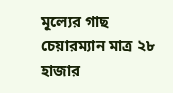মূল্যের গাছ চেয়ারম্যান মাত্র ২৮ হাজার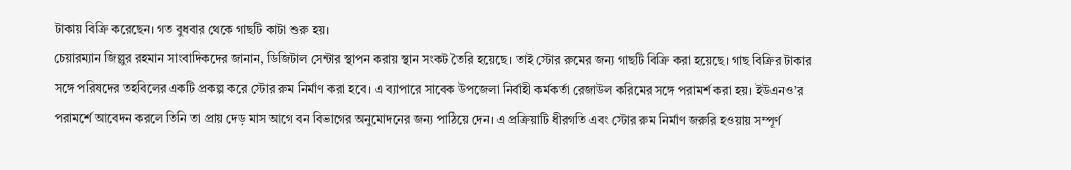টাকায় বিক্রি করেছেন। গত বুধবার থেকে গাছটি কাটা শুরু হয়।
চেয়ারম্যান জিল্লুর রহমান সাংবাদিকদের জানান, ডিজিটাল সেন্টার স্থাপন করায় স্থান সংকট তৈরি হয়েছে। তাই স্টোর রুমের জন্য গাছটি বিক্রি করা হয়েছে। গাছ বিক্রির টাকার সঙ্গে পরিষদের তহবিলের একটি প্রকল্প করে স্টোর রুম নির্মাণ করা হবে। এ ব্যাপারে সাবেক উপজেলা নির্বাহী কর্মকর্তা রেজাউল করিমের সঙ্গে পরামর্শ করা হয়। ইউএনও’র পরামর্শে আবেদন করলে তিনি তা প্রায় দেড় মাস আগে বন বিভাগের অনুমোদনের জন্য পাঠিয়ে দেন। এ প্রক্রিয়াটি ধীরগতি এবং স্টোর রুম নির্মাণ জরুরি হওয়ায় সম্পূর্ণ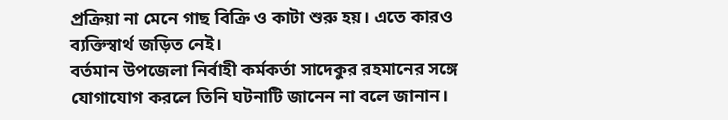প্রক্রিয়া না মেনে গাছ বিক্রি ও কাটা শুরু হয়। এতে কারও ব্যক্তিস্বার্থ জড়িত নেই।
বর্তমান উপজেলা নির্বাহী কর্মকর্তা সাদেকুর রহমানের সঙ্গে যোগাযোগ করলে তিনি ঘটনাটি জানেন না বলে জানান।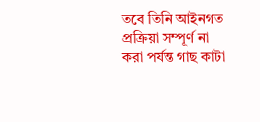তবে তিনি আইনগত প্রক্রিয়া সম্পূর্ণ না করা পর্যন্ত গাছ কাটা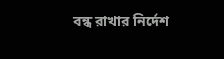বন্ধ রাখার নির্দেশ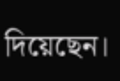দিয়েছেন।